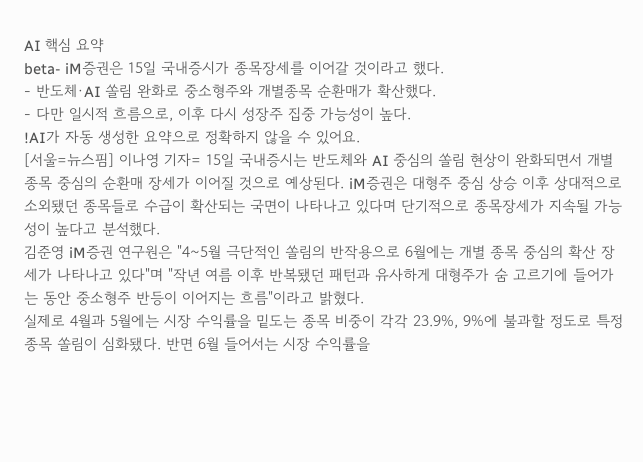AI 핵심 요약
beta- iM증권은 15일 국내증시가 종목장세를 이어갈 것이라고 했다.
- 반도체·AI 쏠림 완화로 중소형주와 개별종목 순환매가 확산했다.
- 다만 일시적 흐름으로, 이후 다시 성장주 집중 가능성이 높다.
!AI가 자동 생성한 요약으로 정확하지 않을 수 있어요.
[서울=뉴스핌] 이나영 기자= 15일 국내증시는 반도체와 AI 중심의 쏠림 현상이 완화되면서 개별 종목 중심의 순환매 장세가 이어질 것으로 예상된다. iM증권은 대형주 중심 상승 이후 상대적으로 소외됐던 종목들로 수급이 확산되는 국면이 나타나고 있다며 단기적으로 종목장세가 지속될 가능성이 높다고 분석했다.
김준영 iM증권 연구원은 "4~5월 극단적인 쏠림의 반작용으로 6월에는 개별 종목 중심의 확산 장세가 나타나고 있다"며 "작년 여름 이후 반복됐던 패턴과 유사하게 대형주가 숨 고르기에 들어가는 동안 중소형주 반등이 이어지는 흐름"이라고 밝혔다.
실제로 4월과 5월에는 시장 수익률을 밑도는 종목 비중이 각각 23.9%, 9%에 불과할 정도로 특정 종목 쏠림이 심화됐다. 반면 6월 들어서는 시장 수익률을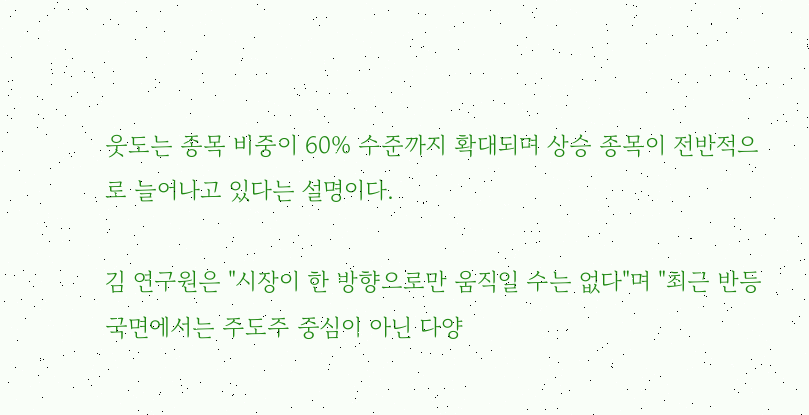웃도는 종목 비중이 60% 수준까지 확대되며 상승 종목이 전반적으로 늘어나고 있다는 설명이다.

김 연구원은 "시장이 한 방향으로만 움직일 수는 없다"며 "최근 반등 국면에서는 주도주 중심이 아닌 다양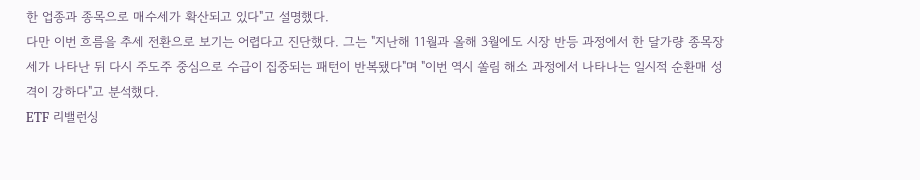한 업종과 종목으로 매수세가 확산되고 있다"고 설명했다.
다만 이번 흐름을 추세 전환으로 보기는 어렵다고 진단했다. 그는 "지난해 11월과 올해 3월에도 시장 반등 과정에서 한 달가량 종목장세가 나타난 뒤 다시 주도주 중심으로 수급이 집중되는 패턴이 반복됐다"며 "이번 역시 쏠림 해소 과정에서 나타나는 일시적 순환매 성격이 강하다"고 분석했다.
ETF 리밸런싱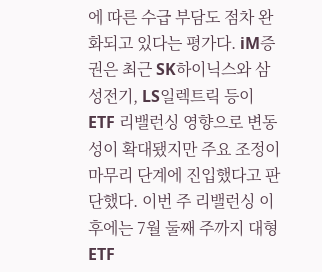에 따른 수급 부담도 점차 완화되고 있다는 평가다. iM증권은 최근 SK하이닉스와 삼성전기, LS일렉트릭 등이 ETF 리밸런싱 영향으로 변동성이 확대됐지만 주요 조정이 마무리 단계에 진입했다고 판단했다. 이번 주 리밸런싱 이후에는 7월 둘째 주까지 대형 ETF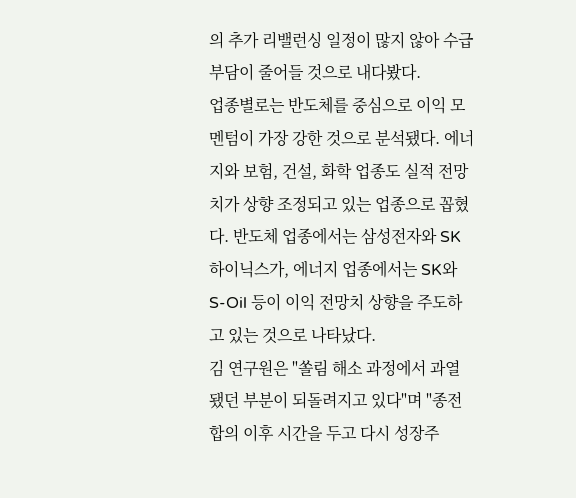의 추가 리밸런싱 일정이 많지 않아 수급 부담이 줄어들 것으로 내다봤다.
업종별로는 반도체를 중심으로 이익 모멘텀이 가장 강한 것으로 분석됐다. 에너지와 보험, 건설, 화학 업종도 실적 전망치가 상향 조정되고 있는 업종으로 꼽혔다. 반도체 업종에서는 삼성전자와 SK하이닉스가, 에너지 업종에서는 SK와 S-Oil 등이 이익 전망치 상향을 주도하고 있는 것으로 나타났다.
김 연구원은 "쏠림 해소 과정에서 과열됐던 부분이 되돌려지고 있다"며 "종전 합의 이후 시간을 두고 다시 성장주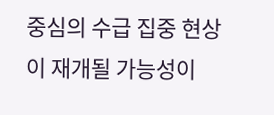중심의 수급 집중 현상이 재개될 가능성이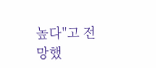높다"고 전망했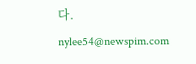다.
nylee54@newspim.com